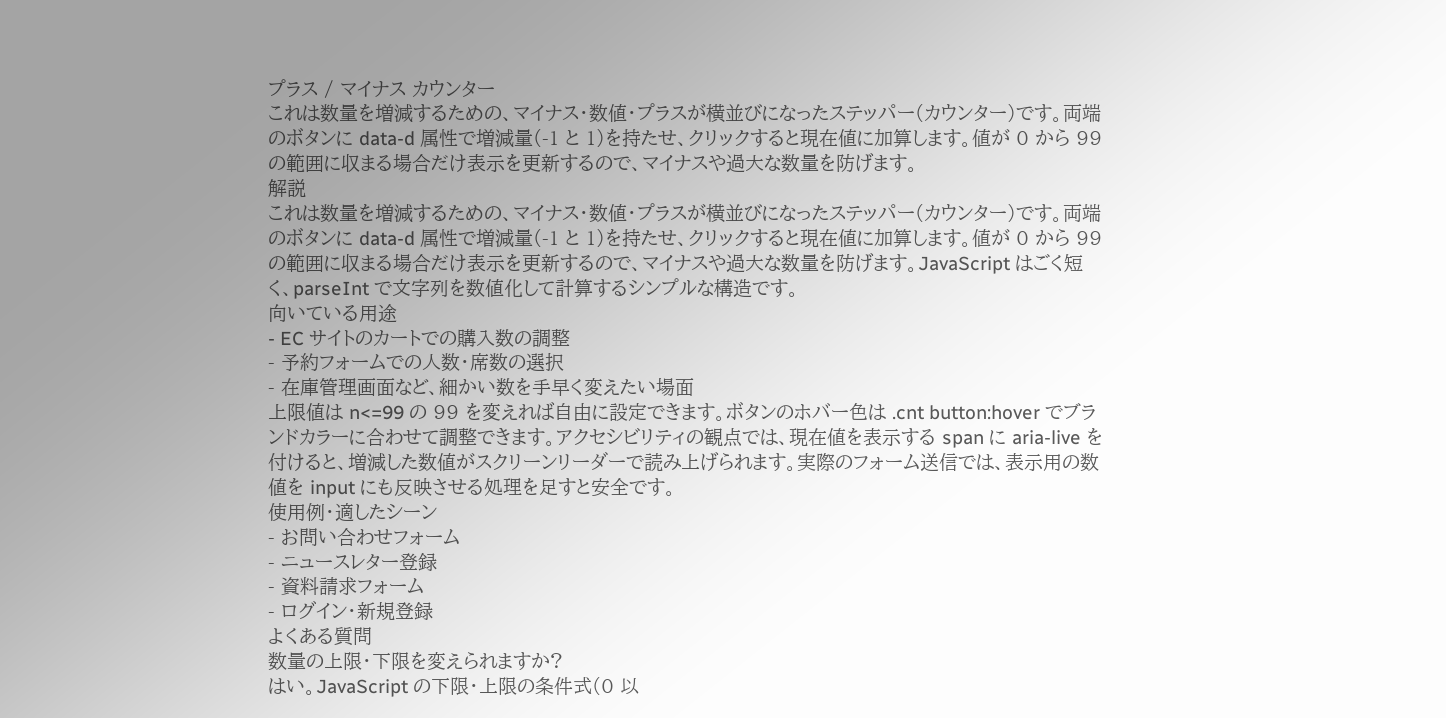プラス / マイナス カウンター
これは数量を増減するための、マイナス・数値・プラスが横並びになったステッパー(カウンター)です。両端のボタンに data-d 属性で増減量(-1 と 1)を持たせ、クリックすると現在値に加算します。値が 0 から 99 の範囲に収まる場合だけ表示を更新するので、マイナスや過大な数量を防げます。
解説
これは数量を増減するための、マイナス・数値・プラスが横並びになったステッパー(カウンター)です。両端のボタンに data-d 属性で増減量(-1 と 1)を持たせ、クリックすると現在値に加算します。値が 0 から 99 の範囲に収まる場合だけ表示を更新するので、マイナスや過大な数量を防げます。JavaScript はごく短く、parseInt で文字列を数値化して計算するシンプルな構造です。
向いている用途
- EC サイトのカートでの購入数の調整
- 予約フォームでの人数・席数の選択
- 在庫管理画面など、細かい数を手早く変えたい場面
上限値は n<=99 の 99 を変えれば自由に設定できます。ボタンのホバー色は .cnt button:hover でブランドカラーに合わせて調整できます。アクセシビリティの観点では、現在値を表示する span に aria-live を付けると、増減した数値がスクリーンリーダーで読み上げられます。実際のフォーム送信では、表示用の数値を input にも反映させる処理を足すと安全です。
使用例・適したシーン
- お問い合わせフォーム
- ニュースレター登録
- 資料請求フォーム
- ログイン・新規登録
よくある質問
数量の上限・下限を変えられますか?
はい。JavaScript の下限・上限の条件式(0 以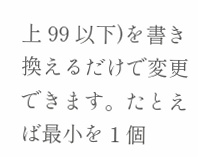上 99 以下)を書き換えるだけで変更できます。たとえば最小を 1 個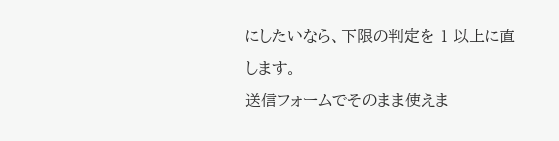にしたいなら、下限の判定を 1 以上に直します。
送信フォームでそのまま使えま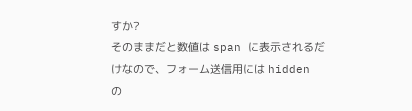すか?
そのままだと数値は span に表示されるだけなので、フォーム送信用には hidden の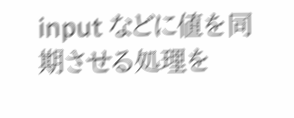input などに値を同期させる処理を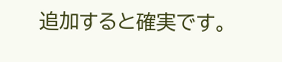追加すると確実です。